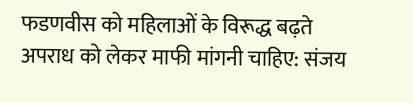फडणवीस को महिलाओं के विरूद्ध बढ़ते अपराध को लेकर माफी मांगनी चाहिए: संजय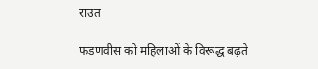राउत

फडणवीस को महिलाओं के विरूद्ध बढ़ते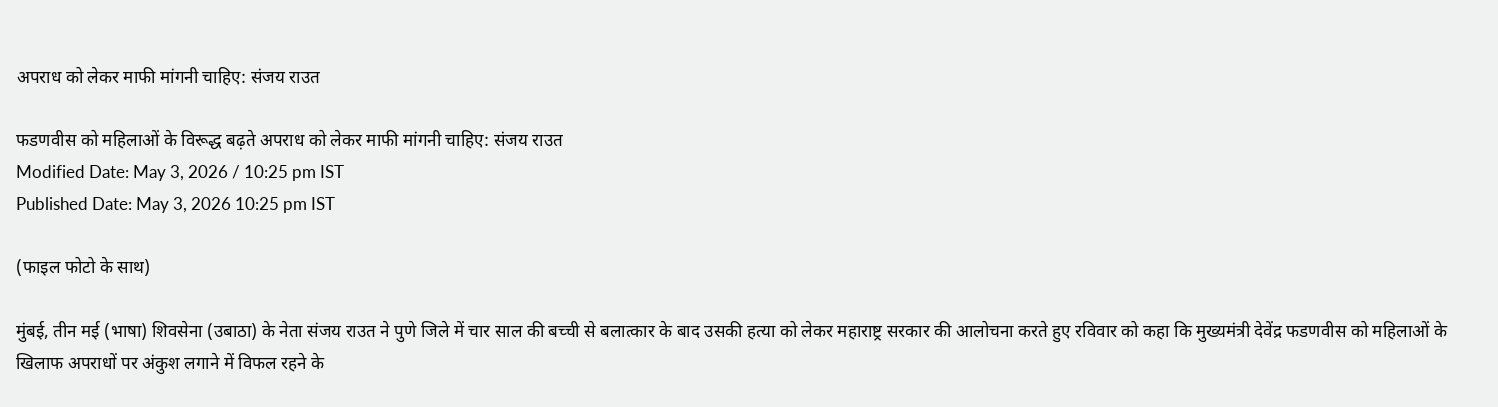अपराध को लेकर माफी मांगनी चाहिए: संजय राउत

फडणवीस को महिलाओं के विरूद्ध बढ़ते अपराध को लेकर माफी मांगनी चाहिए: संजय राउत
Modified Date: May 3, 2026 / 10:25 pm IST
Published Date: May 3, 2026 10:25 pm IST

(फाइल फोटो के साथ)

मुंबई, तीन मई (भाषा) शिवसेना (उबाठा) के नेता संजय राउत ने पुणे जिले में चार साल की बच्ची से बलात्कार के बाद उसकी हत्या को लेकर महाराष्ट्र सरकार की आलोचना करते हुए रविवार को कहा कि मुख्यमंत्री देवेंद्र फडणवीस को महिलाओं के खिलाफ अपराधों पर अंकुश लगाने में विफल रहने के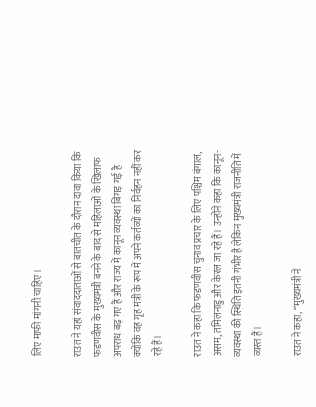लिए माफी मांगनी चाहिए।

राउत ने यहां संवाददाताओं से बातचीत के दौरान दावा किया कि फडणवीस के मुख्यमंत्री बनने के बाद से महिलाओं के खिलाफ अपराध बढ़ गए हैं और राज्य में कानून व्यवस्था बिगड़ गई है क्योंकि वह गृह मंत्री के रूप में अपने कर्तव्यों का निर्वहन नहीं कर रहे हैं।

राउत ने कहा कि फडणवीस चुनाव प्रचार के लिए पश्चिम बंगाल, असम, तमिलनाडु और केरल जा रहे हैं। उन्होंने कहा कि कानून-व्यवस्था की स्थिति इतनी गंभीर है लेकिन मुख्यमंत्री राजनीति में व्यस्त हैं।

राउत ने कहा, ‘‘मुख्यमंत्री ने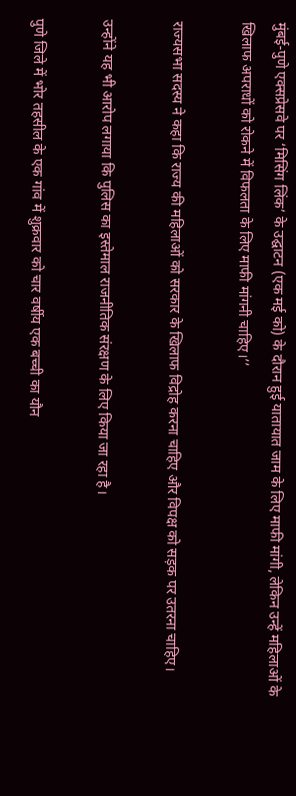मुंबई-पुणे एक्सप्रेसवे पर ‘मिसिंग लिंक’ के उद्घाटन (एक मई को) के दौरान हुई यातायात जाम के लिए माफी मांगी, लेकिन उन्हें महिलाओं के खिलाफ अपराधों को रोकने में विफलता के लिए माफी मांगनी चाहिए।’’

राज्यसभा सदस्य ने कहा कि राज्य की महिलाओं को सरकार के खिलाफ विद्रोह करना चाहिए और विपक्ष को सड़क पर उतरना चाहिए।

उन्होंने यह भी आरोप लगाया कि पुलिस का इस्तेमाल राजनीतिक संरक्षण के लिए किया जा रहा है।

पुणे जिले में भोर तहसील के एक गांव में शुक्रवार को चार वर्षीय एक बच्ची का यौन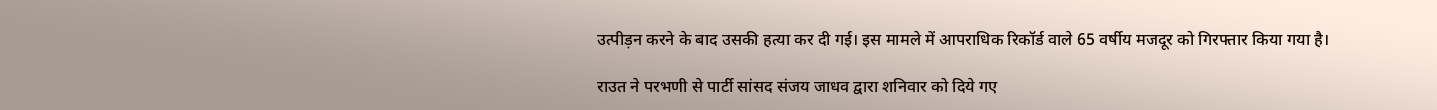उत्पीड़न करने के बाद उसकी हत्या कर दी गई। इस मामले में आपराधिक रिकॉर्ड वाले 65 वर्षीय मजदूर को गिरफ्तार किया गया है।

राउत ने परभणी से पार्टी सांसद संजय जाधव द्वारा शनिवार को दिये गए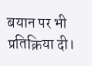बयान पर भी प्रतिक्रिया दी।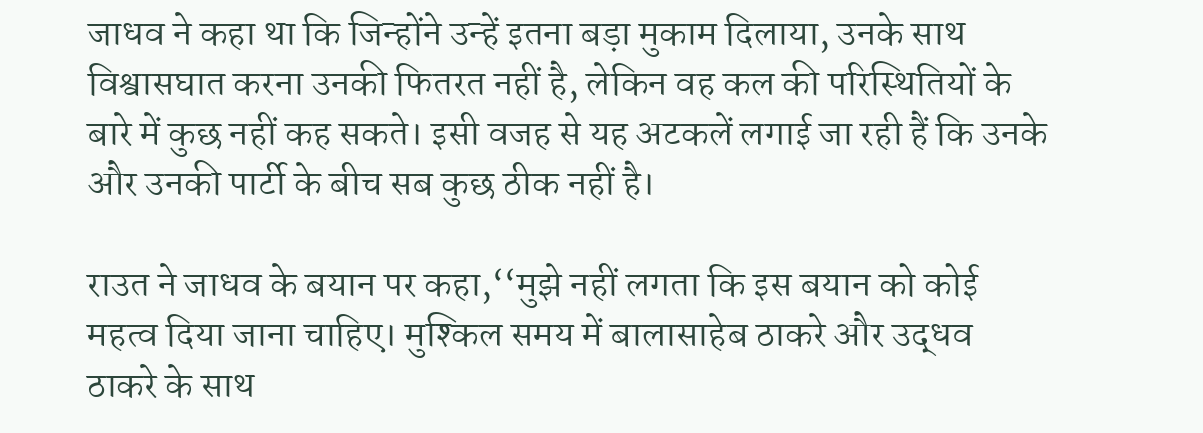जाधव ने कहा था कि जिन्होंने उन्हें इतना बड़ा मुकाम दिलाया, उनके साथ विश्वासघात करना उनकी फितरत नहीं है, लेकिन वह कल की परिस्थितियों के बारे में कुछ नहीं कह सकते। इसी वजह से यह अटकलें लगाई जा रही हैं कि उनके और उनकी पार्टी के बीच सब कुछ ठीक नहीं है।

राउत ने जाधव के बयान पर कहा,‘‘मुझे नहीं लगता कि इस बयान को कोई महत्व दिया जाना चाहिए। मुश्किल समय में बालासाहेब ठाकरे और उद्धव ठाकरे के साथ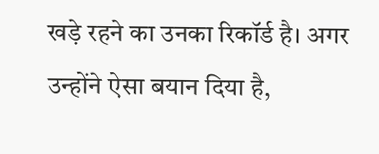खड़े रहने का उनका रिकॉर्ड है। अगर उन्होंने ऐसा बयान दिया है,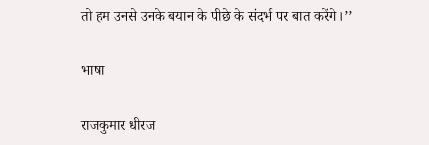तो हम उनसे उनके बयान के पीछे के संदर्भ पर बात करेंगे।’’

भाषा

राजकुमार धीरज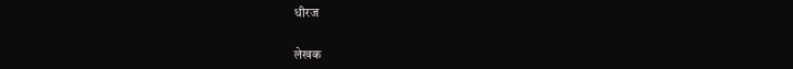धीरज


लेखक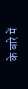के बारे में